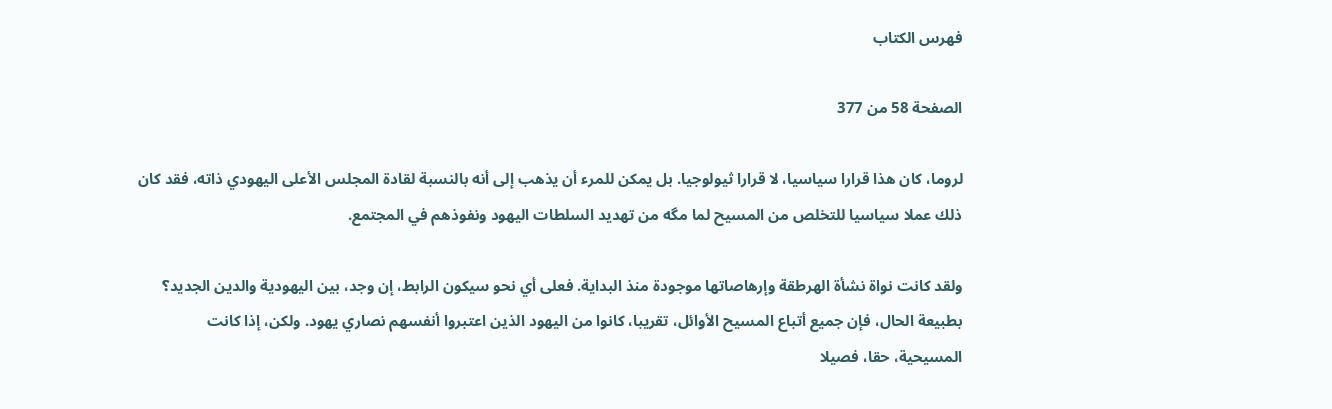فهرس الكتاب

الصفحة 58 من 377

لروما، كان هذا قرارا سياسيا، لا قرارا ثيولوجيا. بل يمكن للمرء أن يذهب إلى أنه بالنسبة لقادة المجلس الأعلى اليهودي ذاته، فقد كان ذلك عملا سياسيا للتخلص من المسيح لما مگه من تهديد السلطات اليهود ونفوذهم في المجتمع.

ولقد كانت نواة نشأة الهرطقة وإرهاصاتها موجودة منذ البداية. فعلى أي نحو سيكون الرابط، إن وجد، بين اليهودية والدين الجديد؟ بطبيعة الحال، فإن جميع أتباع المسيح الأوائل، تقريبا، كانوا من اليهود الذين اعتبروا أنفسهم نصاري يهود. ولكن، إذا كانت المسيحية، حقا، فصيلا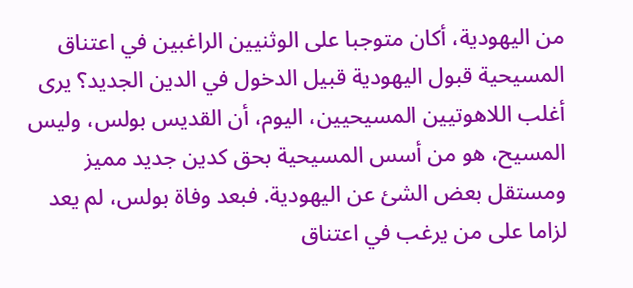من اليهودية، أكان متوجبا على الوثنيين الراغبين في اعتناق المسيحية قبول اليهودية قبيل الدخول في الدين الجديد؟ يرى أغلب اللاهوتيين المسيحيين، اليوم، أن القديس بولس، وليس المسيح، هو من أسس المسيحية بحق كدين جديد مميز ومستقل بعض الشئ عن اليهودية. فبعد وفاة بولس، لم يعد لزاما على من يرغب في اعتناق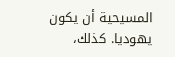المسيحية أن يكون يهوديا. كذلك،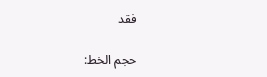فقد

حجم الخط: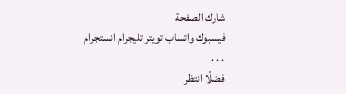شارك الصفحة
فيسبوك واتساب تويتر تليجرام انستجرام
. . .
فضلًا انتظر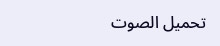تحميل الصوت